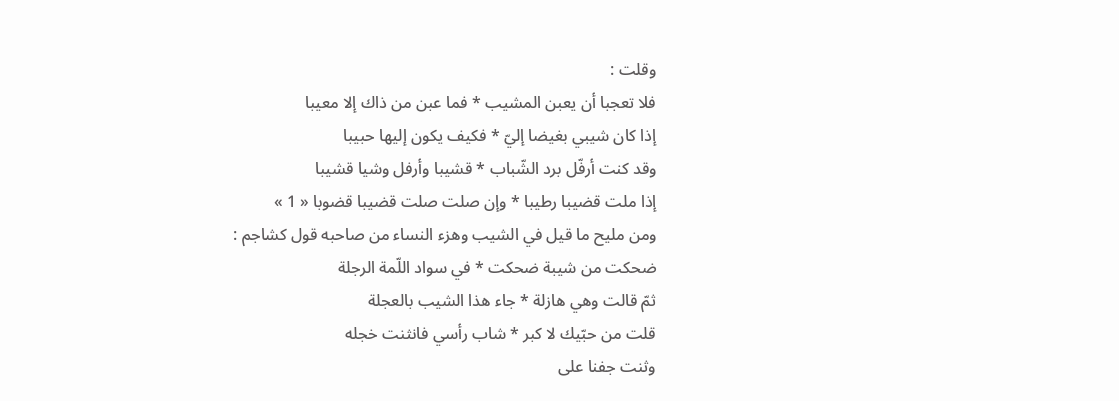وقلت :
فلا تعجبا أن يعبن المشيب * فما عبن من ذاك إلا معيبا
إذا كان شيبي بغيضا إليّ * فكيف يكون إليها حبيبا
وقد كنت أرفّل برد الشّباب * قشيبا وأرفل وشيا قشيبا
إذا ملت قضيبا رطيبا * وإن صلت صلت قضيبا قضوبا « 1 »
ومن مليح ما قيل في الشيب وهزء النساء من صاحبه قول كشاجم :
ضحكت من شيبة ضحكت * في سواد اللّمة الرجلة
ثمّ قالت وهي هازلة * جاء هذا الشيب بالعجلة
قلت من حبّيك لا كبر * شاب رأسي فانثنت خجله
وثنت جفنا على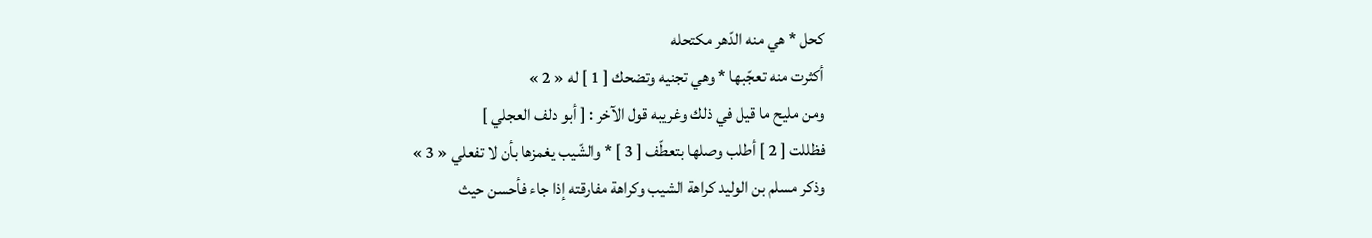كحل * هي منه الدّهر مكتحله
أكثرت منه تعجّبها * وهي تجنيه وتضحك [ 1 ] له « 2 »
ومن مليح ما قيل في ذلك وغريبه قول الآخر : [ أبو دلف العجلي ]
فظللت [ 2 ] أطلب وصلها بتعطّف [ 3 ] * والشّيب يغمزها بأن لا تفعلي « 3 »
وذكر مسلم بن الوليد كراهة الشيب وكراهة مفارقته إذا جاء فأحسن حيث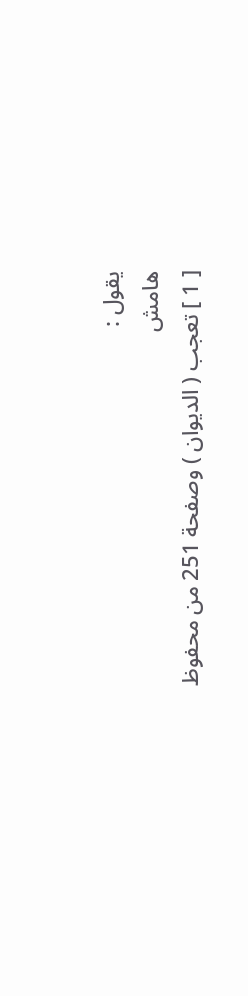يقول :
هامش
[ 1 ] تعجب ( الديوان ) وصفحة 251 من محفوظ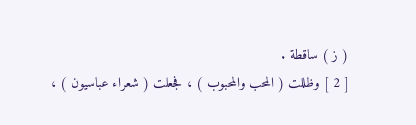( ز ) ساقطة .
[ 2 ] وظللت ( المحب والمحبوب ) ، فجعلت ( شعراء عباسيون ) ،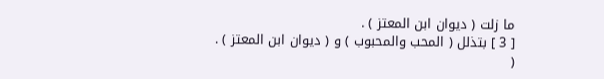ما زلت ( ديوان ابن المعتز ) .
[ 3 ] بتذلل ( المحب والمحبوب ) و ( ديوان ابن المعتز ) .
(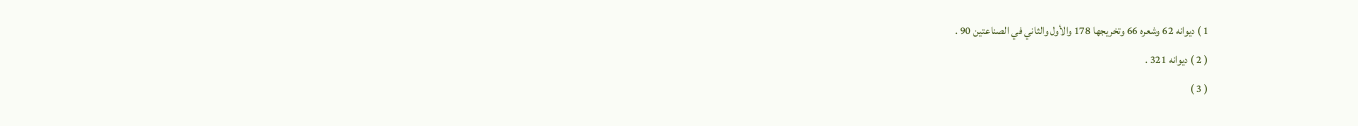1 ) ديوانه 62 وشعره 66 وتخريجها 178 والأول والثاني في الصناعتين 90 .
( 2 ) ديوانه 321 .
( 3 )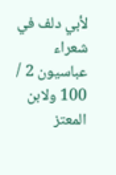لأبي دلف في شعراء عباسيون 2 / 100 ولابن المعتز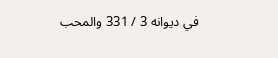في ديوانه 3 / 331 والمحب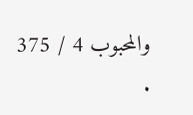والمحبوب 4 / 375 .